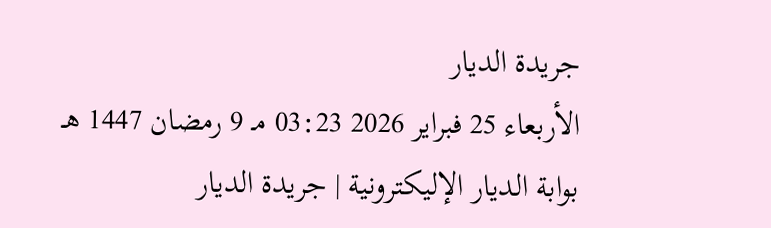جريدة الديار
الأربعاء 25 فبراير 2026 03:23 مـ 9 رمضان 1447 هـ
بوابة الديار الإليكترونية | جريدة الديار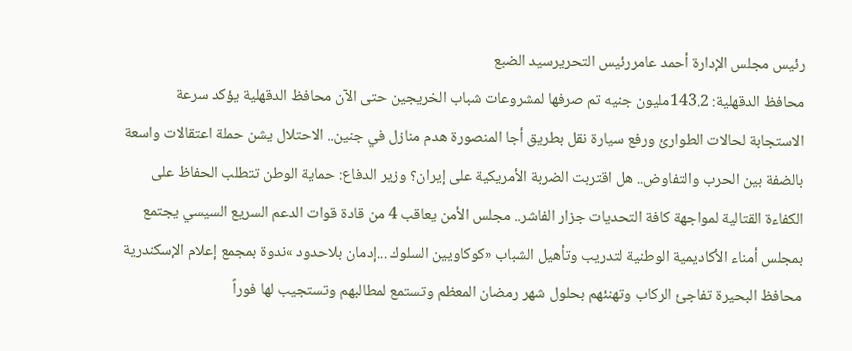رئيس مجلس الإدارة أحمد عامررئيس التحريرسيد الضبع
محافظ الدقهلية: 143.2مليون جنيه تم صرفها لمشروعات شباب الخريجين حتى الآن محافظ الدقهلية يؤكد سرعة الاستجابة لحالات الطوارئ ورفع سيارة نقل بطريق أجا المنصورة هدم منازل في جنين.. الاحتلال يشن حملة اعتقالات واسعة بالضفة بين الحرب والتفاوض.. هل اقتربت الضربة الأمريكية على إيران؟ وزير الدفاع: حماية الوطن تتطلب الحفاظ على الكفاءة القتالية لمواجهة كافة التحديات جزار الفاشر.. مجلس الأمن يعاقب 4 من قادة قوات الدعم السريع السيسي يجتمع بمجلس أمناء الأكاديمية الوطنية لتدريب وتأهيل الشباب «كوكاويين السلوك ...إدمان بلاحدود »ندوة بمجمع إعلام الإسكندرية محافظ البحيرة تفاجئ الركاب وتهنئهم بحلول شهر رمضان المعظم وتستمع لمطالبهم وتستجيب لها فوراً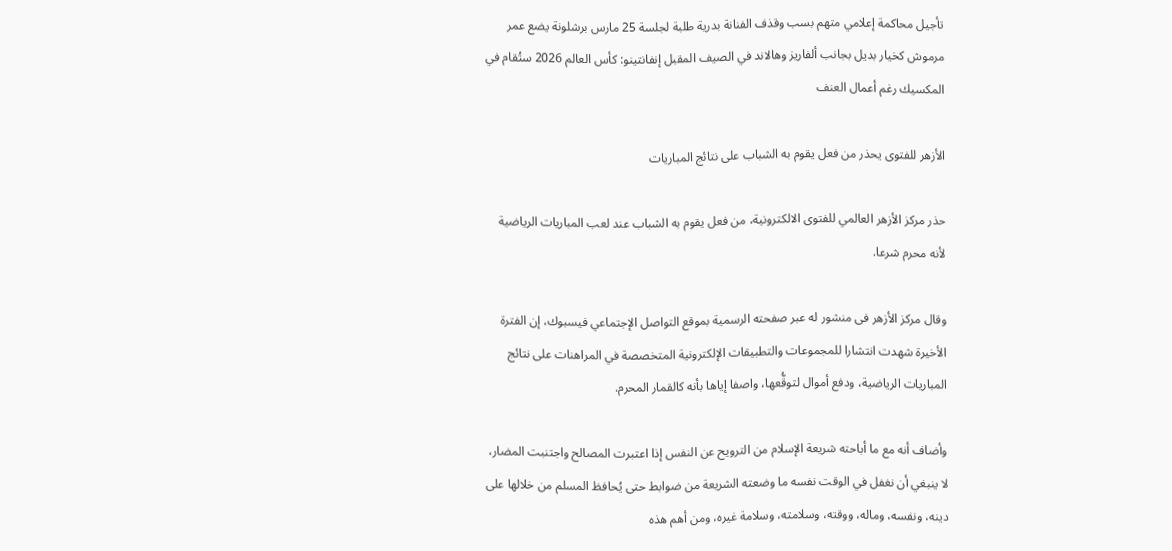تأجيل محاكمة إعلامي متهم بسب وقذف الفنانة بدرية طلبة لجلسة 25 مارس برشلونة يضع عمر مرموش كخيار بديل بجانب ألفاريز وهالاند في الصيف المقبل إنفانتينو: كأس العالم 2026 ستُقام في المكسيك رغم أعمال العنف

الأزهر للفتوى يحذر من فعل يقوم به الشباب على نتائج المباريات

حذر مركز الأزهر العالمي للفتوى الالكترونية، من فعل يقوم به الشباب عند لعب المباريات الرياضية لأنه محرم شرعا.

وقال مركز الأزهر فى منشور له عبر صفحته الرسمية بموقع التواصل الإجتماعي فيسبوك، إن الفترة الأخيرة شهدت انتشارا للمجموعات والتطبيقات الإلكترونية المتخصصة في المراهنات على نتائج المباريات الرياضية، ودفع أموال لتوقُّعها، واصفا إياها بأنه كالقمار المحرم.

وأضاف أنه مع ما أباحته شريعة الإسلام من الترويح عن النفس إذا اعتبرت المصالح واجتنبت المضار، لا ينبغي أن نغفل في الوقت نفسه ما وضعته الشريعة من ضوابط حتى يُحافظ المسلم من خلالها على دينه، ونفسه، وماله، ووقته، وسلامته، وسلامة غيره، ومن أهم هذه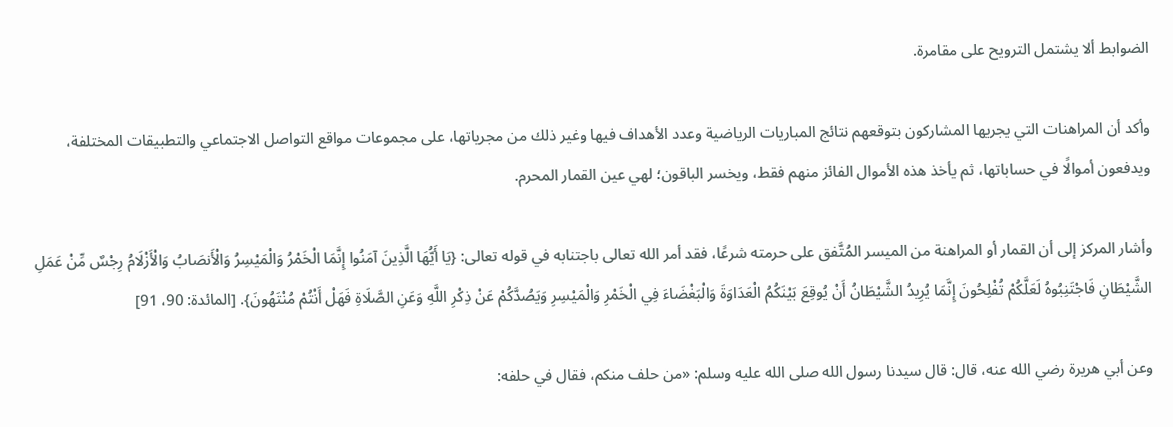الضوابط ألا يشتمل الترويح على مقامرة.

وأكد أن المراهنات التي يجريها المشاركون بتوقعهم نتائج المباريات الرياضية وعدد الأهداف فيها وغير ذلك من مجرياتها، على مجموعات مواقع التواصل الاجتماعي والتطبيقات المختلفة، ويدفعون أموالًا في حساباتها، ثم يأخذ هذه الأموال الفائز منهم فقط، ويخسر الباقون؛ لهي عين القمار المحرم.

وأشار المركز إلى أن القمار أو المراهنة من الميسر المُتَّفق على حرمته شرعًا، فقد أمر الله تعالى باجتنابه في قوله تعالى: {يَا أَيُّهَا الَّذِينَ آمَنُوا إِنَّمَا الْخَمْرُ وَالْمَيْسِرُ وَالْأَنصَابُ وَالْأَزْلَامُ رِجْسٌ مِّنْ عَمَلِ الشَّيْطَانِ فَاجْتَنِبُوهُ لَعَلَّكُمْ تُفْلِحُونَ إِنَّمَا يُرِيدُ الشَّيْطَانُ أَنْ يُوقِعَ بَيْنَكُمُ الْعَدَاوَةَ وَالْبَغْضَاءَ فِي الْخَمْرِ وَالْمَيْسِرِ وَيَصُدَّكُمْ عَنْ ذِكْرِ اللَّهِ وَعَنِ الصَّلَاةِ فَهَلْ أَنْتُمْ مُنْتَهُونَ}. [المائدة: 90، 91]

وعن أبي هريرة رضي الله عنه، قال: قال سيدنا رسول الله صلى الله عليه وسلم: «من حلف منكم، فقال في حلفه: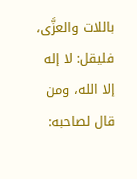باللات والعزَّى، فليقل: لا إله إلا الله، ومن قال لصاحبه: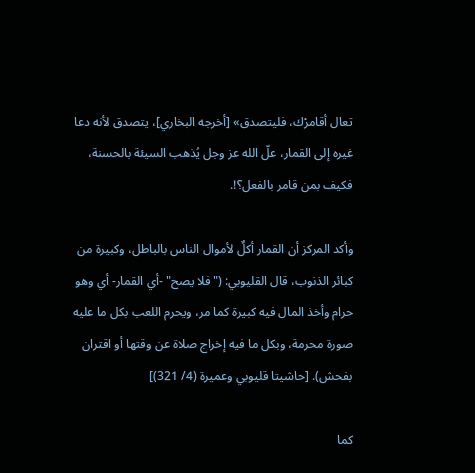تعال أقامرْك، فليتصدق» [أخرجه البخاري]، يتصدق لأنه دعا غيره إلى القمار، علّ الله عز وجل يُذهب السيئة بالحسنة، فكيف بمن قامر بالفعل؟!.

وأكد المركز أن القمار أكلٌ لأموال الناس بالباطل، وكبيرة من كبائر الذنوب، قال القليوبي: ("فلا يصح" -أي القمار- أي وهو حرام وأخذ المال فيه كبيرة كما مر، ويحرم اللعب بكل ما عليه صورة محرمة، وبكل ما فيه إخراج صلاة عن وقتها أو اقتران بفحش). [حاشيتا قليوبي وعميرة (4/ 321)]

كما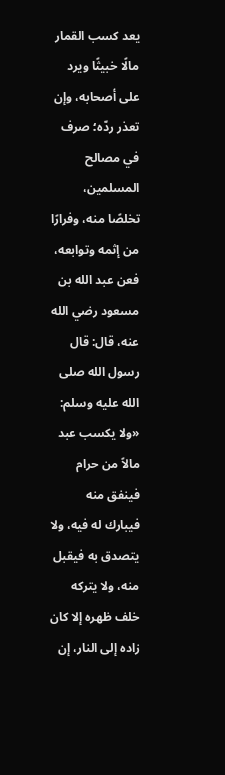يعد كسب القمار مالًا خبيثًا ويرد على أصحابه، وإن تعذر ردّه؛ صرف في مصالح المسلمين، تخلصًا منه، وفرارًا من إثمه وتوابعه، فعن عبد الله بن مسعود رضي الله عنه، قال: قال رسول الله صلى الله عليه وسلم: «ولا يكسب عبد مالاً من حرام فينفق منه فيبارك له فيه، ولا يتصدق به فيقبل منه، ولا يتركه خلف ظهره إلا كان زاده إلى النار، إن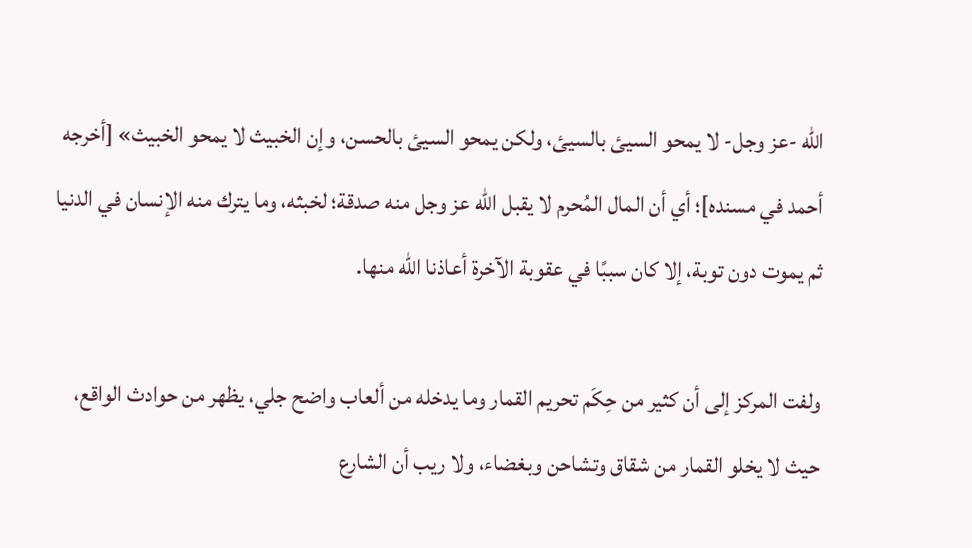الله -عز وجل- لا يمحو السيئ بالسيئ، ولكن يمحو السيئ بالحسن، وإن الخبيث لا يمحو الخبيث» [أخرجه أحمد في مسنده]؛ أي أن المال المُحرم لا يقبل الله عز وجل منه صدقة؛ لخبثه، وما يترك منه الإنسان في الدنيا ثم يموت دون توبة، إلا كان سببًا في عقوبة الآخرة أعاذنا الله منها.

ولفت المركز إلى أن كثير من حِكَم تحريم القمار وما يدخله من ألعاب واضح جلي، يظهر من حوادث الواقع، حيث لا يخلو القمار من شقاق وتشاحن وبغضاء، ولا ريب أن الشارع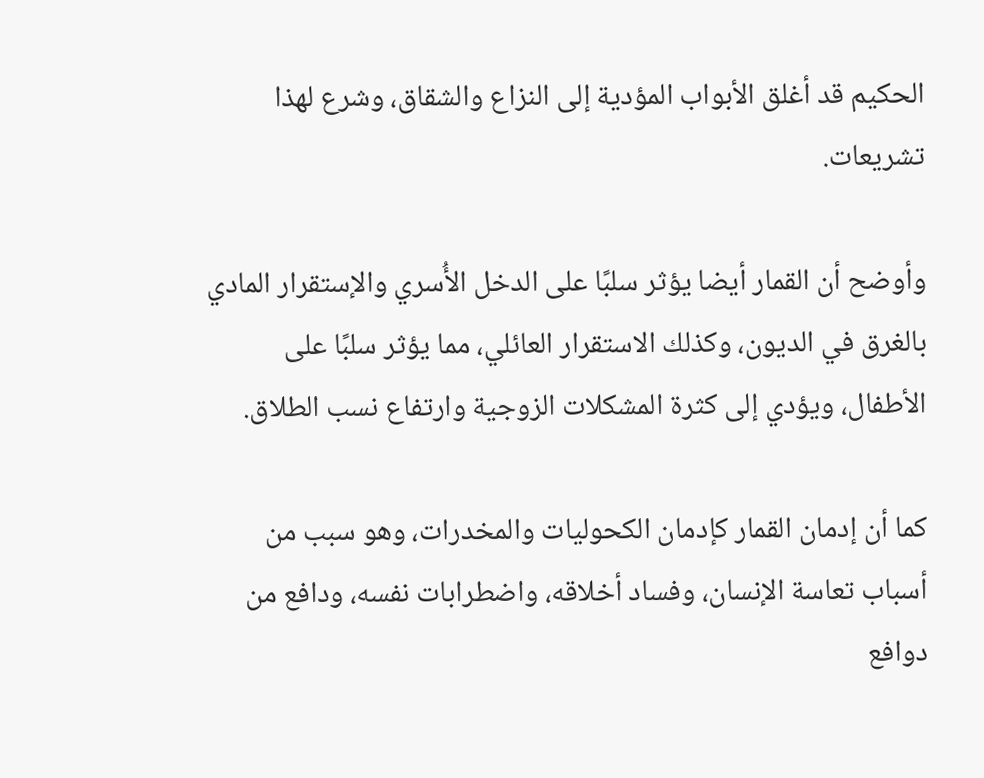الحكيم قد أغلق الأبواب المؤدية إلى النزاع والشقاق، وشرع لهذا تشريعات.

وأوضح أن القمار أيضا يؤثر سلبًا على الدخل الأُسري والإستقرار المادي بالغرق في الديون، وكذلك الاستقرار العائلي، مما يؤثر سلبًا على الأطفال، ويؤدي إلى كثرة المشكلات الزوجية وارتفاع نسب الطلاق.

كما أن إدمان القمار كإدمان الكحوليات والمخدرات، وهو سبب من أسباب تعاسة الإنسان، وفساد أخلاقه، واضطرابات نفسه، ودافع من دوافع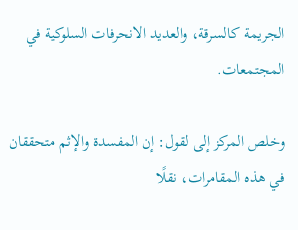الجريمة كالسرقة، والعديد الانحرفات السلوكية في المجتمعات.

وخلص المركز إلى لقول: إن المفسدة والإثم متحققان في هذه المقامرات، نقلًا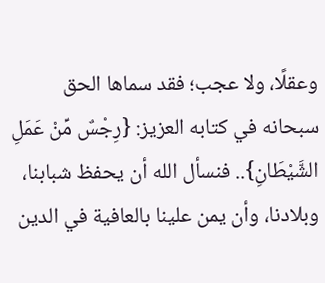وعقلًا، ولا عجب؛ فقد سماها الحق سبحانه في كتابه العزيز: {رِجْسٌ مِّنْ عَمَلِ الشَّيْطَانِ}.. فنسأل الله أن يحفظ شبابنا، وبلادنا، وأن يمن علينا بالعافية في الدين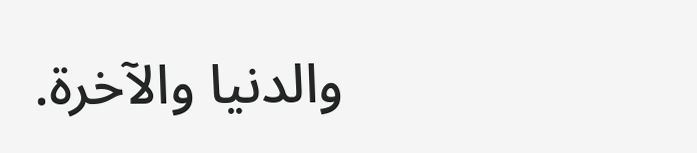والدنيا والآخرة.